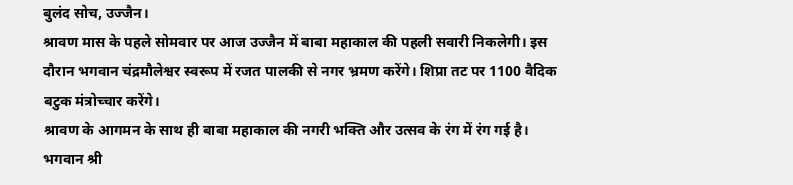बुलंद सोच, उज्जैन।
श्रावण मास के पहले सोमवार पर आज उज्जैन में बाबा महाकाल की पहली सवारी निकलेगी। इस दौरान भगवान चंद्रमौलेश्वर स्वरूप में रजत पालकी से नगर भ्रमण करेंगे। शिप्रा तट पर 1100 वैदिक बटुक मंत्रोच्चार करेंगे।
श्रावण के आगमन के साथ ही बाबा महाकाल की नगरी भक्ति और उत्सव के रंग में रंग गई है। भगवान श्री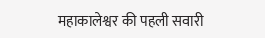महाकालेश्वर की पहली सवारी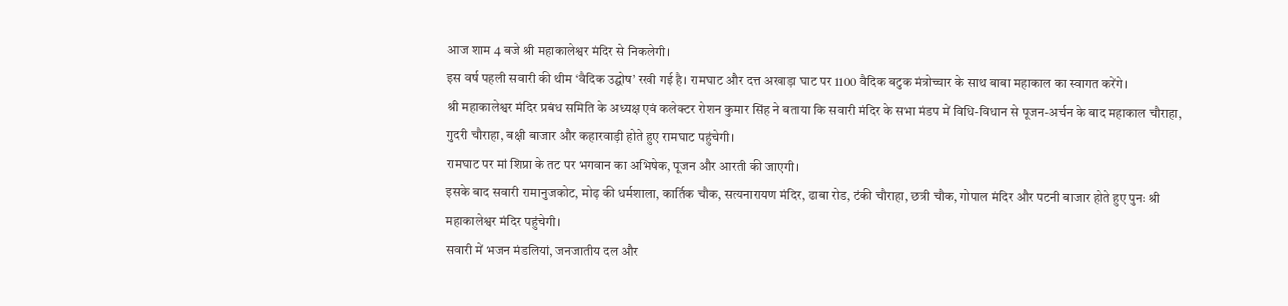आज शाम 4 बजे श्री महाकालेश्वर मंदिर से निकलेगी।
इस वर्ष पहली सवारी की थीम ‘वैदिक उद्घोष’ रखी गई है। रामघाट और दत्त अखाड़ा घाट पर 1100 वैदिक बटुक मंत्रोच्चार के साथ बाबा महाकाल का स्वागत करेंगे।
श्री महाकालेश्वर मंदिर प्रबंध समिति के अध्यक्ष एवं कलेक्टर रोशन कुमार सिंह ने बताया कि सवारी मंदिर के सभा मंडप में विधि-विधान से पूजन-अर्चन के बाद महाकाल चौराहा, गुदरी चौराहा, बक्षी बाजार और कहारवाड़ी होते हुए रामघाट पहुंचेगी।
रामघाट पर मां शिप्रा के तट पर भगवान का अभिषेक, पूजन और आरती की जाएगी।
इसके बाद सवारी रामानुजकोट, मोढ़ की धर्मशाला, कार्तिक चौक, सत्यनारायण मंदिर, ढाबा रोड, टंकी चौराहा, छत्री चौक, गोपाल मंदिर और पटनी बाजार होते हुए पुनः श्री महाकालेश्वर मंदिर पहुंचेगी।
सवारी में भजन मंडलियां, जनजातीय दल और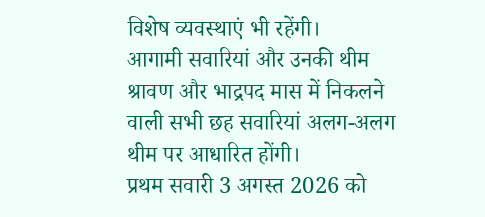विशेष व्यवस्थाएं भी रहेंगी।
आगामी सवारियां और उनकी थीम
श्रावण और भाद्रपद मास में निकलने वाली सभी छह सवारियां अलग-अलग थीम पर आधारित होंगी।
प्रथम सवारी 3 अगस्त 2026 को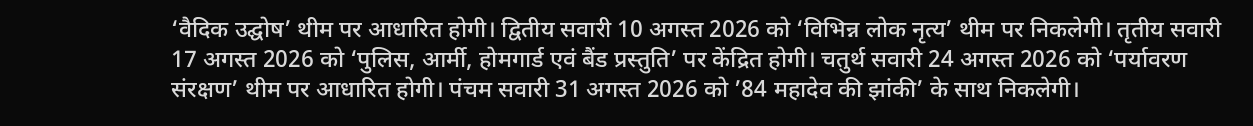‘वैदिक उद्घोष’ थीम पर आधारित होगी। द्वितीय सवारी 10 अगस्त 2026 को ‘विभिन्न लोक नृत्य’ थीम पर निकलेगी। तृतीय सवारी 17 अगस्त 2026 को ‘पुलिस, आर्मी, होमगार्ड एवं बैंड प्रस्तुति’ पर केंद्रित होगी। चतुर्थ सवारी 24 अगस्त 2026 को ‘पर्यावरण संरक्षण’ थीम पर आधारित होगी। पंचम सवारी 31 अगस्त 2026 को ’84 महादेव की झांकी’ के साथ निकलेगी।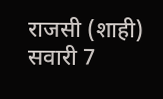राजसी (शाही) सवारी 7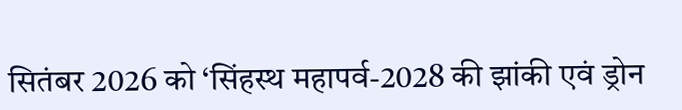सितंबर 2026 को ‘सिंहस्थ महापर्व-2028 की झांकी एवं ड्रोन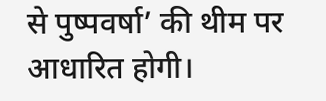से पुष्पवर्षा’ की थीम पर आधारित होगी।